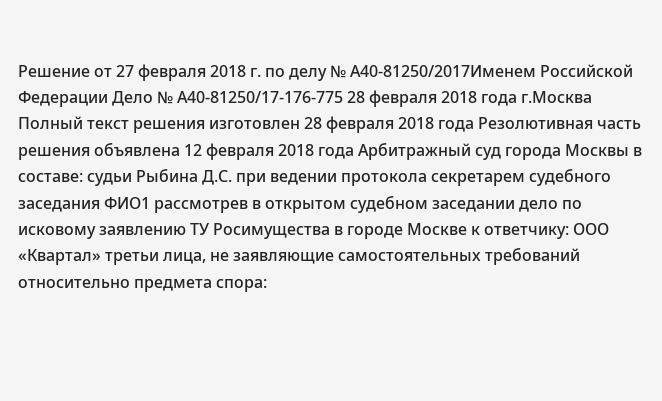Решение от 27 февраля 2018 г. по делу № А40-81250/2017Именем Российской Федерации Дело № А40-81250/17-176-775 28 февраля 2018 года г.Москва Полный текст решения изготовлен 28 февраля 2018 года Резолютивная часть решения объявлена 12 февраля 2018 года Арбитражный суд города Москвы в составе: судьи Рыбина Д.С. при ведении протокола секретарем судебного заседания ФИО1 рассмотрев в открытом судебном заседании дело по исковому заявлению ТУ Росимущества в городе Москве к ответчику: ООО «Квартал» третьи лица, не заявляющие самостоятельных требований относительно предмета спора: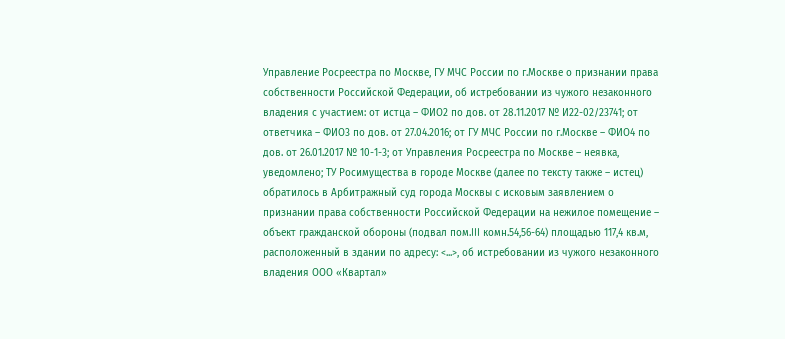Управление Росреестра по Москве, ГУ МЧС России по г.Москве о признании права собственности Российской Федерации, об истребовании из чужого незаконного владения с участием: от истца – ФИО2 по дов. от 28.11.2017 № И22-02/23741; от ответчика – ФИО3 по дов. от 27.04.2016; от ГУ МЧС России по г.Москве – ФИО4 по дов. от 26.01.2017 № 10-1-3; от Управления Росреестра по Москве – неявка, уведомлено; ТУ Росимущества в городе Москве (далее по тексту также – истец) обратилось в Арбитражный суд города Москвы с исковым заявлением о признании права собственности Российской Федерации на нежилое помещение – объект гражданской обороны (подвал пом.III комн.54,56-64) площадью 117,4 кв.м, расположенный в здании по адресу: <...>, об истребовании из чужого незаконного владения ООО «Квартал»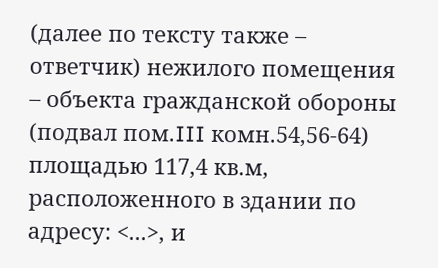(далее по тексту также – ответчик) нежилого помещения – объекта гражданской обороны (подвал пом.III комн.54,56-64) площадью 117,4 кв.м, расположенного в здании по адресу: <...>, и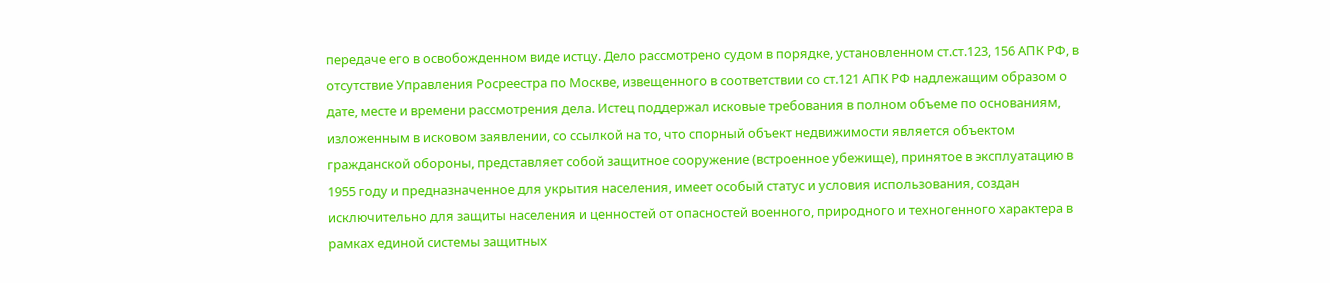передаче его в освобожденном виде истцу. Дело рассмотрено судом в порядке, установленном ст.ст.123, 156 АПК РФ, в отсутствие Управления Росреестра по Москве, извещенного в соответствии со ст.121 АПК РФ надлежащим образом о дате, месте и времени рассмотрения дела. Истец поддержал исковые требования в полном объеме по основаниям, изложенным в исковом заявлении, со ссылкой на то, что спорный объект недвижимости является объектом гражданской обороны, представляет собой защитное сооружение (встроенное убежище), принятое в эксплуатацию в 1955 году и предназначенное для укрытия населения, имеет особый статус и условия использования, создан исключительно для защиты населения и ценностей от опасностей военного, природного и техногенного характера в рамках единой системы защитных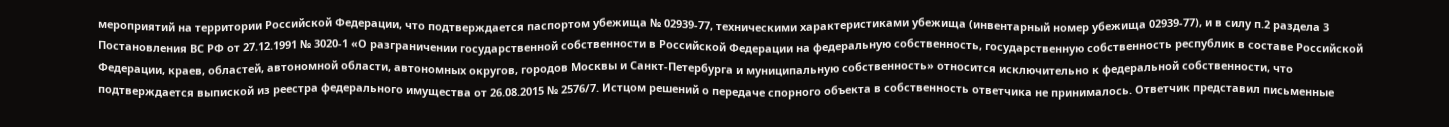мероприятий на территории Российской Федерации, что подтверждается паспортом убежища № 02939-77, техническими характеристиками убежища (инвентарный номер убежища 02939-77), и в силу п.2 раздела 3 Постановления ВС РФ от 27.12.1991 № 3020-1 «О разграничении государственной собственности в Российской Федерации на федеральную собственность, государственную собственность республик в составе Российской Федерации, краев, областей, автономной области, автономных округов, городов Москвы и Санкт-Петербурга и муниципальную собственность» относится исключительно к федеральной собственности, что подтверждается выпиской из реестра федерального имущества от 26.08.2015 № 2576/7. Истцом решений о передаче спорного объекта в собственность ответчика не принималось. Ответчик представил письменные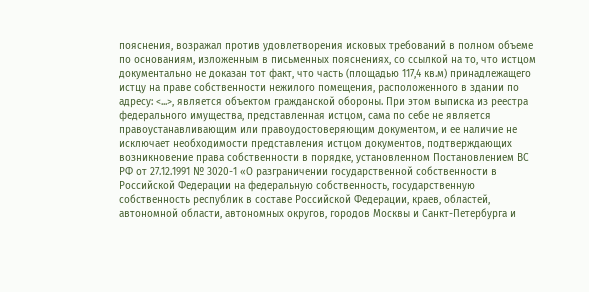пояснения, возражал против удовлетворения исковых требований в полном объеме по основаниям, изложенным в письменных пояснениях, со ссылкой на то, что истцом документально не доказан тот факт, что часть (площадью 117,4 кв.м) принадлежащего истцу на праве собственности нежилого помещения, расположенного в здании по адресу: <...>, является объектом гражданской обороны. При этом выписка из реестра федерального имущества, представленная истцом, сама по себе не является правоустанавливающим или правоудостоверяющим документом, и ее наличие не исключает необходимости представления истцом документов, подтверждающих возникновение права собственности в порядке, установленном Постановлением ВС РФ от 27.12.1991 № 3020-1 «О разграничении государственной собственности в Российской Федерации на федеральную собственность, государственную собственность республик в составе Российской Федерации, краев, областей, автономной области, автономных округов, городов Москвы и Санкт-Петербурга и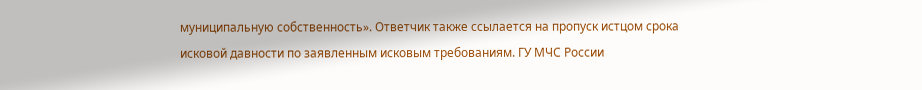муниципальную собственность». Ответчик также ссылается на пропуск истцом срока исковой давности по заявленным исковым требованиям. ГУ МЧС России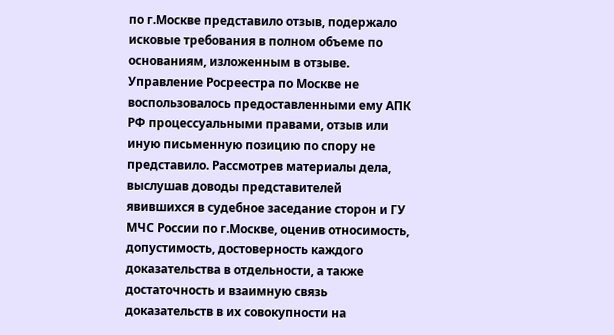по г.Москве представило отзыв, подержало исковые требования в полном объеме по основаниям, изложенным в отзыве. Управление Росреестра по Москве не воспользовалось предоставленными ему АПК РФ процессуальными правами, отзыв или иную письменную позицию по спору не представило. Рассмотрев материалы дела, выслушав доводы представителей явившихся в судебное заседание сторон и ГУ МЧС России по г.Москве, оценив относимость, допустимость, достоверность каждого доказательства в отдельности, а также достаточность и взаимную связь доказательств в их совокупности на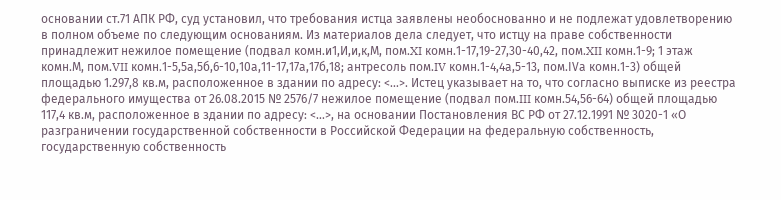основании ст.71 АПК РФ, суд установил, что требования истца заявлены необоснованно и не подлежат удовлетворению в полном объеме по следующим основаниям. Из материалов дела следует, что истцу на праве собственности принадлежит нежилое помещение (подвал комн.и1,И,и,к,М, пом.XI комн.1-17,19-27,30-40,42, пом.XII комн.1-9; 1 этаж комн.М, пом.VII комн.1-5,5а,5б,6-10,10а,11-17,17а,17б,18; антресоль пом.IV комн.1-4,4а,5-13, пом.IVа комн.1-3) общей площадью 1.297,8 кв.м, расположенное в здании по адресу: <...>. Истец указывает на то, что согласно выписке из реестра федерального имущества от 26.08.2015 № 2576/7 нежилое помещение (подвал пом.III комн.54,56-64) общей площадью 117,4 кв.м, расположенное в здании по адресу: <...>, на основании Постановления ВС РФ от 27.12.1991 № 3020-1 «О разграничении государственной собственности в Российской Федерации на федеральную собственность, государственную собственность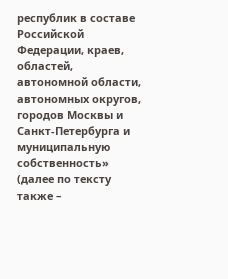республик в составе Российской Федерации, краев, областей, автономной области, автономных округов, городов Москвы и Санкт-Петербурга и муниципальную собственность» (далее по тексту также –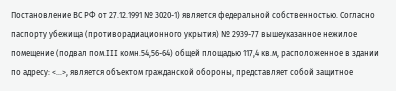Постановление ВС РФ от 27.12.1991 № 3020-1) является федеральной собственностью. Согласно паспорту убежища (противорадиационного укрытия) № 2939-77 вышеуказанное нежилое помещение (подвал пом.III комн.54,56-64) общей площадью 117,4 кв.м, расположенное в здании по адресу: <...>, является объектом гражданской обороны, представляет собой защитное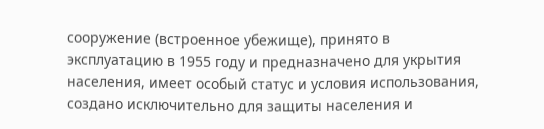сооружение (встроенное убежище), принято в эксплуатацию в 1955 году и предназначено для укрытия населения, имеет особый статус и условия использования, создано исключительно для защиты населения и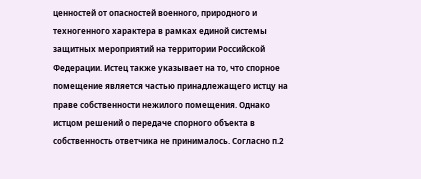ценностей от опасностей военного, природного и техногенного характера в рамках единой системы защитных мероприятий на территории Российской Федерации. Истец также указывает на то, что спорное помещение является частью принадлежащего истцу на праве собственности нежилого помещения. Однако истцом решений о передаче спорного объекта в собственность ответчика не принималось. Согласно п.2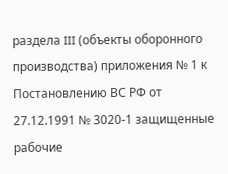раздела III (объекты оборонного производства) приложения № 1 к Постановлению ВС РФ от 27.12.1991 № 3020-1 защищенные рабочие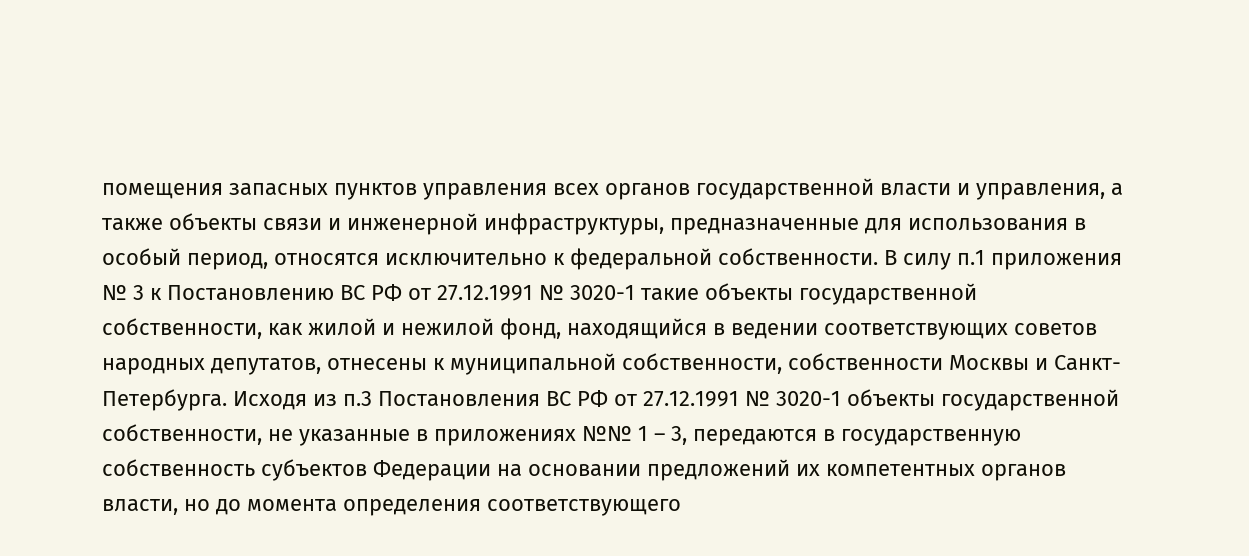помещения запасных пунктов управления всех органов государственной власти и управления, а также объекты связи и инженерной инфраструктуры, предназначенные для использования в особый период, относятся исключительно к федеральной собственности. В силу п.1 приложения № 3 к Постановлению ВС РФ от 27.12.1991 № 3020-1 такие объекты государственной собственности, как жилой и нежилой фонд, находящийся в ведении соответствующих советов народных депутатов, отнесены к муниципальной собственности, собственности Москвы и Санкт-Петербурга. Исходя из п.3 Постановления ВС РФ от 27.12.1991 № 3020-1 объекты государственной собственности, не указанные в приложениях №№ 1 – 3, передаются в государственную собственность субъектов Федерации на основании предложений их компетентных органов власти, но до момента определения соответствующего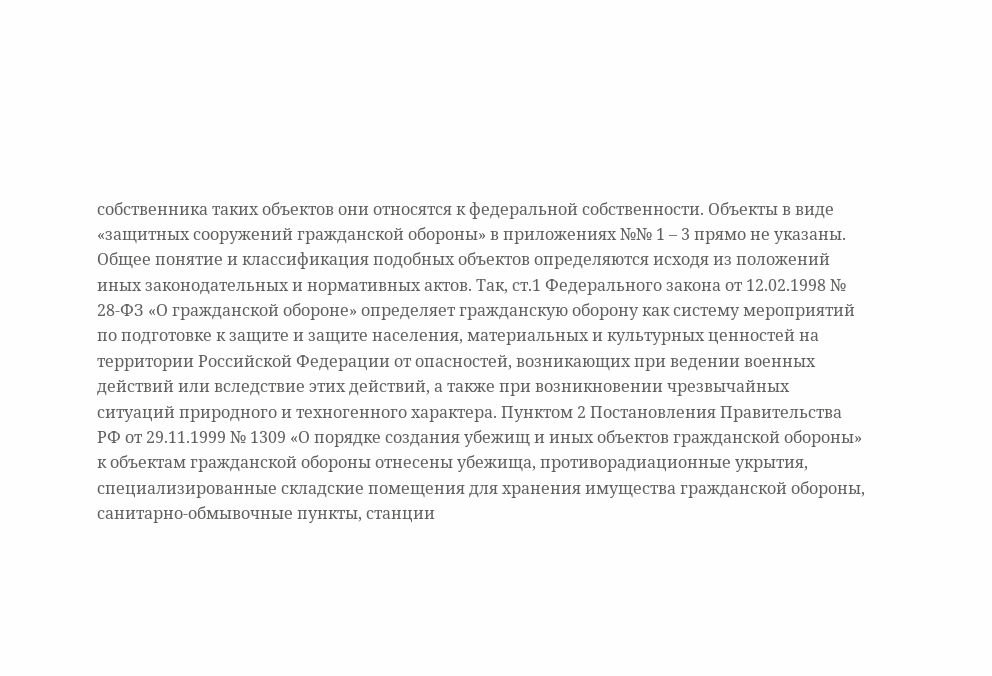собственника таких объектов они относятся к федеральной собственности. Объекты в виде «защитных сооружений гражданской обороны» в приложениях №№ 1 – 3 прямо не указаны. Общее понятие и классификация подобных объектов определяются исходя из положений иных законодательных и нормативных актов. Так, ст.1 Федерального закона от 12.02.1998 № 28-ФЗ «О гражданской обороне» определяет гражданскую оборону как систему мероприятий по подготовке к защите и защите населения, материальных и культурных ценностей на территории Российской Федерации от опасностей, возникающих при ведении военных действий или вследствие этих действий, а также при возникновении чрезвычайных ситуаций природного и техногенного характера. Пунктом 2 Постановления Правительства РФ от 29.11.1999 № 1309 «О порядке создания убежищ и иных объектов гражданской обороны» к объектам гражданской обороны отнесены убежища, противорадиационные укрытия, специализированные складские помещения для хранения имущества гражданской обороны, санитарно-обмывочные пункты, станции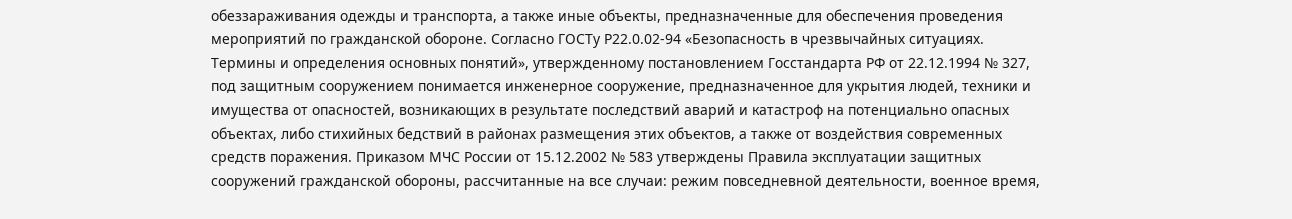обеззараживания одежды и транспорта, а также иные объекты, предназначенные для обеспечения проведения мероприятий по гражданской обороне. Согласно ГОСТу Р22.0.02-94 «Безопасность в чрезвычайных ситуациях. Термины и определения основных понятий», утвержденному постановлением Госстандарта РФ от 22.12.1994 № 327, под защитным сооружением понимается инженерное сооружение, предназначенное для укрытия людей, техники и имущества от опасностей, возникающих в результате последствий аварий и катастроф на потенциально опасных объектах, либо стихийных бедствий в районах размещения этих объектов, а также от воздействия современных средств поражения. Приказом МЧС России от 15.12.2002 № 583 утверждены Правила эксплуатации защитных сооружений гражданской обороны, рассчитанные на все случаи: режим повседневной деятельности, военное время,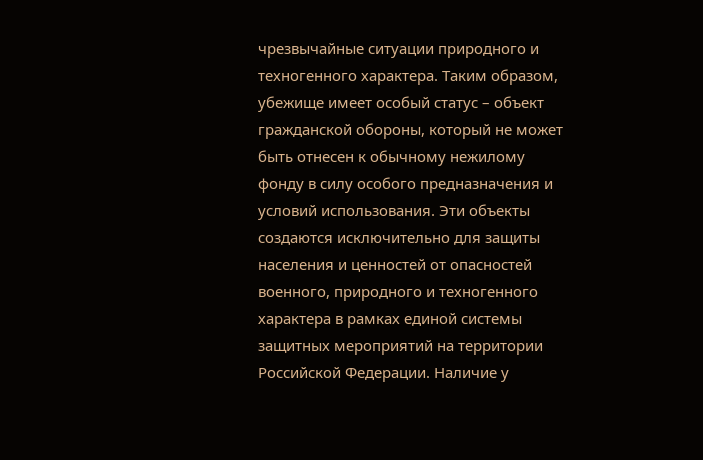чрезвычайные ситуации природного и техногенного характера. Таким образом, убежище имеет особый статус – объект гражданской обороны, который не может быть отнесен к обычному нежилому фонду в силу особого предназначения и условий использования. Эти объекты создаются исключительно для защиты населения и ценностей от опасностей военного, природного и техногенного характера в рамках единой системы защитных мероприятий на территории Российской Федерации. Наличие у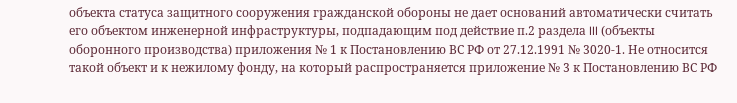объекта статуса защитного сооружения гражданской обороны не дает оснований автоматически считать его объектом инженерной инфраструктуры, подпадающим под действие п.2 раздела III (объекты оборонного производства) приложения № 1 к Постановлению ВС РФ от 27.12.1991 № 3020-1. Не относится такой объект и к нежилому фонду, на который распространяется приложение № 3 к Постановлению ВС РФ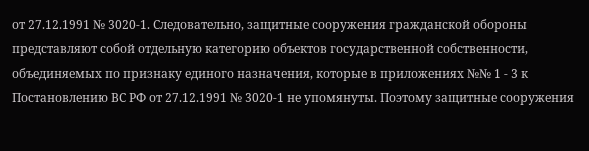от 27.12.1991 № 3020-1. Следовательно, защитные сооружения гражданской обороны представляют собой отдельную категорию объектов государственной собственности, объединяемых по признаку единого назначения, которые в приложениях №№ 1 - 3 к Постановлению ВС РФ от 27.12.1991 № 3020-1 не упомянуты. Поэтому защитные сооружения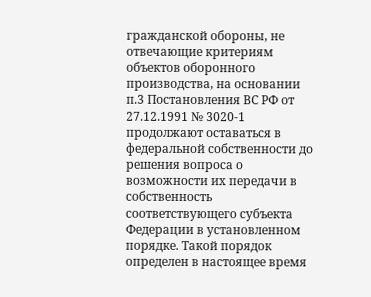гражданской обороны, не отвечающие критериям объектов оборонного производства, на основании п.3 Постановления ВС РФ от 27.12.1991 № 3020-1 продолжают оставаться в федеральной собственности до решения вопроса о возможности их передачи в собственность соответствующего субъекта Федерации в установленном порядке. Такой порядок определен в настоящее время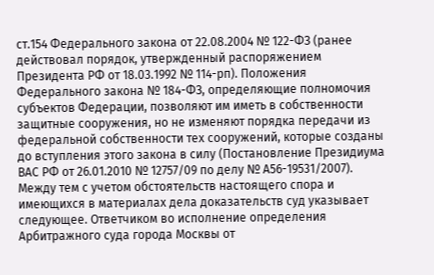ст.154 Федерального закона от 22.08.2004 № 122-ФЗ (ранее действовал порядок, утвержденный распоряжением Президента РФ от 18.03.1992 № 114-рп). Положения Федерального закона № 184-ФЗ, определяющие полномочия субъектов Федерации, позволяют им иметь в собственности защитные сооружения, но не изменяют порядка передачи из федеральной собственности тех сооружений, которые созданы до вступления этого закона в силу (Постановление Президиума ВАС РФ от 26.01.2010 № 12757/09 по делу № А56-19531/2007). Между тем с учетом обстоятельств настоящего спора и имеющихся в материалах дела доказательств суд указывает следующее. Ответчиком во исполнение определения Арбитражного суда города Москвы от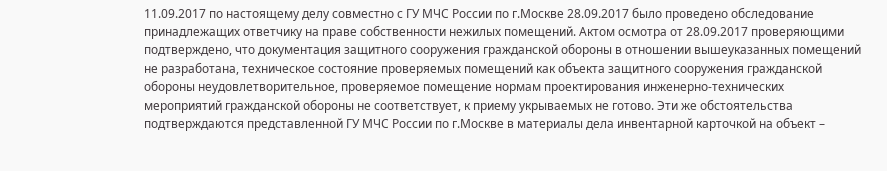11.09.2017 по настоящему делу совместно с ГУ МЧС России по г.Москве 28.09.2017 было проведено обследование принадлежащих ответчику на праве собственности нежилых помещений. Актом осмотра от 28.09.2017 проверяющими подтверждено, что документация защитного сооружения гражданской обороны в отношении вышеуказанных помещений не разработана, техническое состояние проверяемых помещений как объекта защитного сооружения гражданской обороны неудовлетворительное, проверяемое помещение нормам проектирования инженерно-технических мероприятий гражданской обороны не соответствует, к приему укрываемых не готово. Эти же обстоятельства подтверждаются представленной ГУ МЧС России по г.Москве в материалы дела инвентарной карточкой на объект –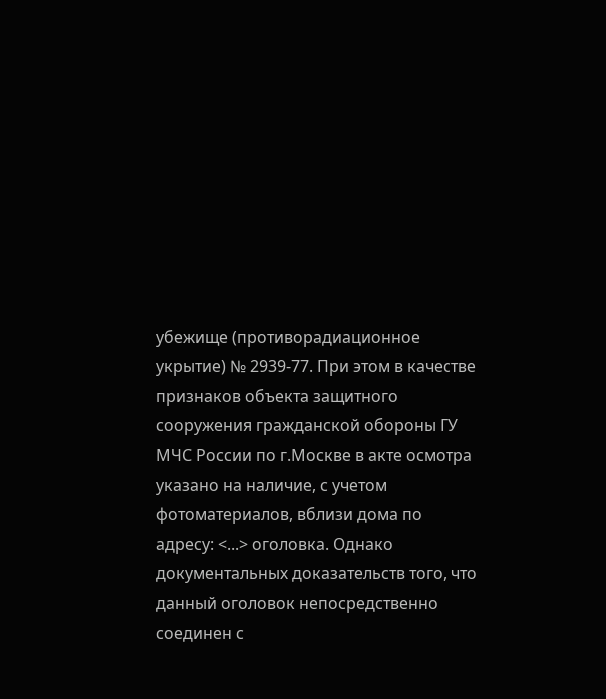убежище (противорадиационное укрытие) № 2939-77. При этом в качестве признаков объекта защитного сооружения гражданской обороны ГУ МЧС России по г.Москве в акте осмотра указано на наличие, с учетом фотоматериалов, вблизи дома по адресу: <...> оголовка. Однако документальных доказательств того, что данный оголовок непосредственно соединен с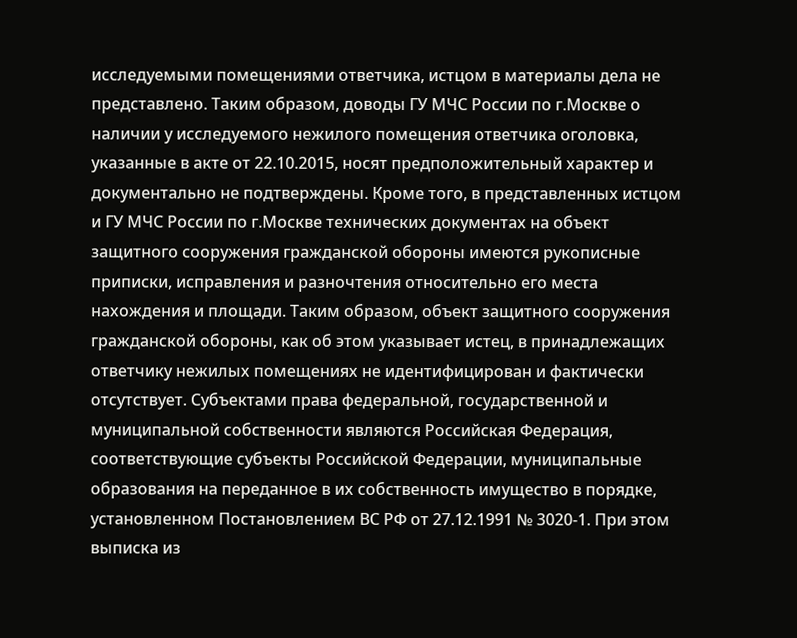исследуемыми помещениями ответчика, истцом в материалы дела не представлено. Таким образом, доводы ГУ МЧС России по г.Москве о наличии у исследуемого нежилого помещения ответчика оголовка, указанные в акте от 22.10.2015, носят предположительный характер и документально не подтверждены. Кроме того, в представленных истцом и ГУ МЧС России по г.Москве технических документах на объект защитного сооружения гражданской обороны имеются рукописные приписки, исправления и разночтения относительно его места нахождения и площади. Таким образом, объект защитного сооружения гражданской обороны, как об этом указывает истец, в принадлежащих ответчику нежилых помещениях не идентифицирован и фактически отсутствует. Субъектами права федеральной, государственной и муниципальной собственности являются Российская Федерация, соответствующие субъекты Российской Федерации, муниципальные образования на переданное в их собственность имущество в порядке, установленном Постановлением ВС РФ от 27.12.1991 № 3020-1. При этом выписка из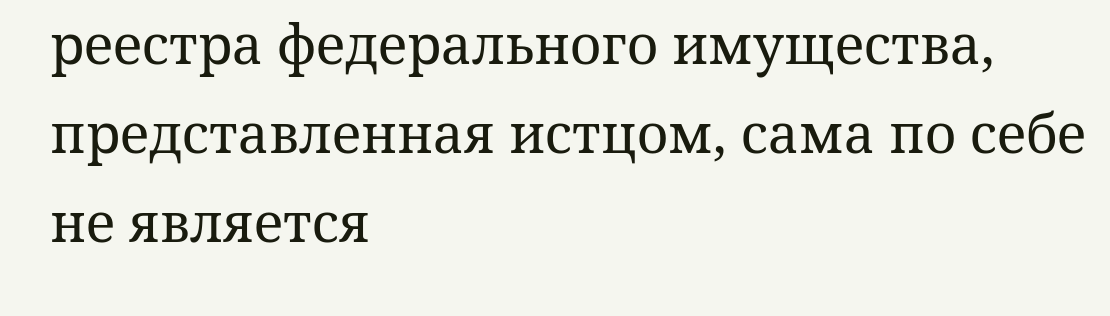реестра федерального имущества, представленная истцом, сама по себе не является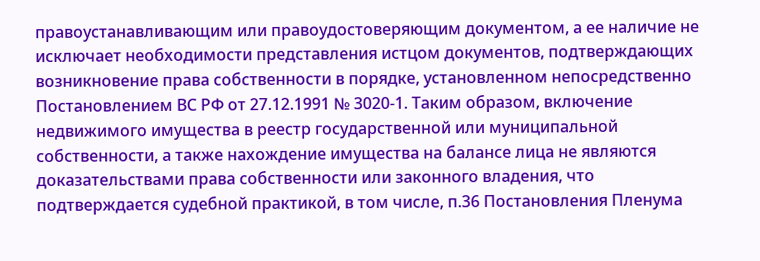правоустанавливающим или правоудостоверяющим документом, а ее наличие не исключает необходимости представления истцом документов, подтверждающих возникновение права собственности в порядке, установленном непосредственно Постановлением ВС РФ от 27.12.1991 № 3020-1. Таким образом, включение недвижимого имущества в реестр государственной или муниципальной собственности, а также нахождение имущества на балансе лица не являются доказательствами права собственности или законного владения, что подтверждается судебной практикой, в том числе, п.36 Постановления Пленума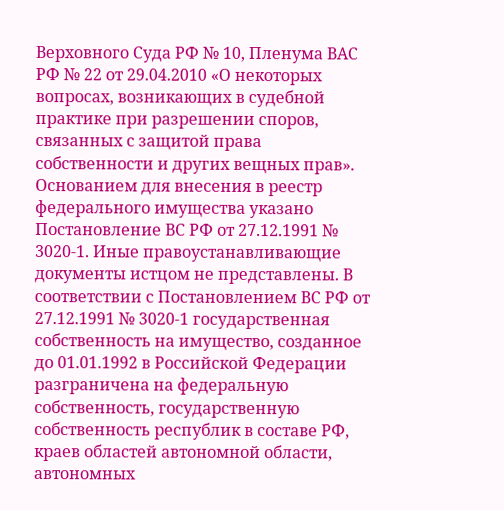Верховного Суда РФ № 10, Пленума ВАС РФ № 22 от 29.04.2010 «О некоторых вопросах, возникающих в судебной практике при разрешении споров, связанных с защитой права собственности и других вещных прав». Основанием для внесения в реестр федерального имущества указано Постановление ВС РФ от 27.12.1991 № 3020-1. Иные правоустанавливающие документы истцом не представлены. В соответствии с Постановлением ВС РФ от 27.12.1991 № 3020-1 государственная собственность на имущество, созданное до 01.01.1992 в Российской Федерации разграничена на федеральную собственность, государственную собственность республик в составе РФ, краев областей автономной области, автономных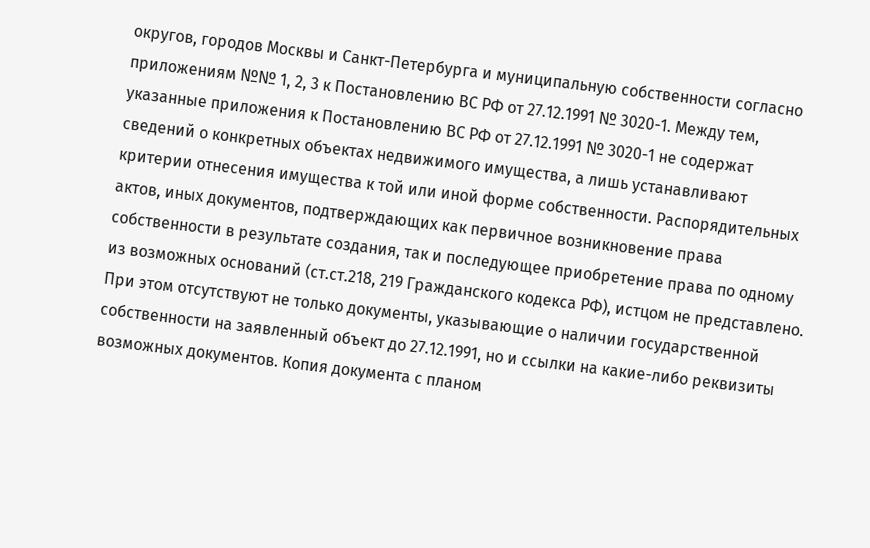округов, городов Москвы и Санкт-Петербурга и муниципальную собственности согласно приложениям №№ 1, 2, 3 к Постановлению ВС РФ от 27.12.1991 № 3020-1. Между тем, указанные приложения к Постановлению ВС РФ от 27.12.1991 № 3020-1 не содержат сведений о конкретных объектах недвижимого имущества, а лишь устанавливают критерии отнесения имущества к той или иной форме собственности. Распорядительных актов, иных документов, подтверждающих как первичное возникновение права собственности в результате создания, так и последующее приобретение права по одному из возможных оснований (cт.cт.218, 219 Гражданского кодекса РФ), истцом не представлено. При этом отсутствуют не только документы, указывающие о наличии государственной собственности на заявленный объект до 27.12.1991, но и ссылки на какие-либо реквизиты возможных документов. Копия документа с планом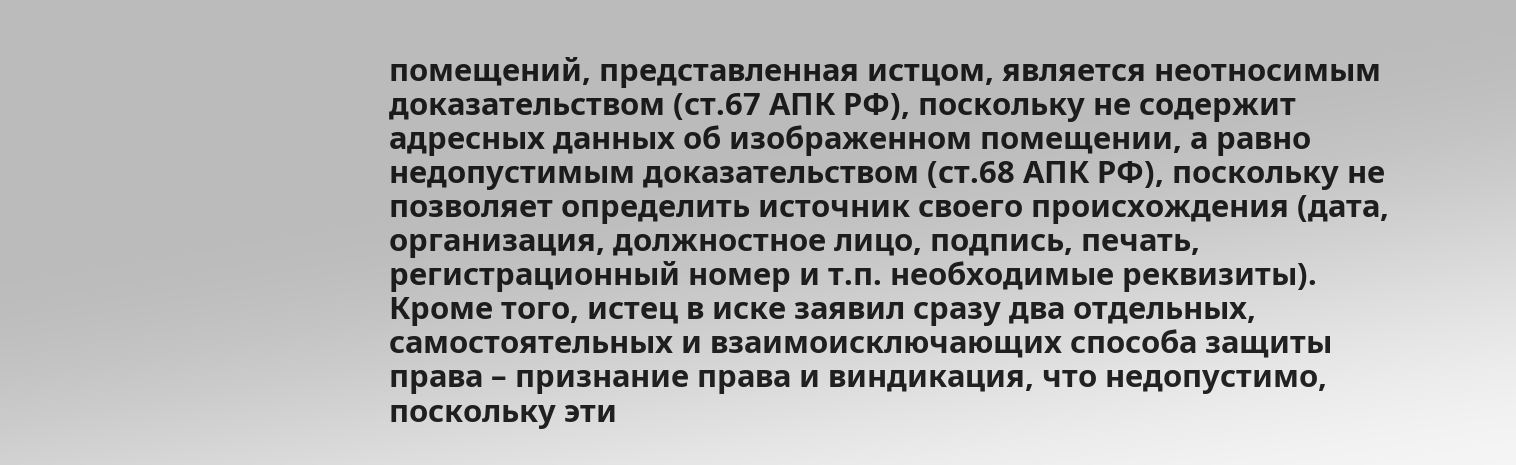помещений, представленная истцом, является неотносимым доказательством (ст.67 АПК РФ), поскольку не содержит адресных данных об изображенном помещении, а равно недопустимым доказательством (ст.68 АПК РФ), поскольку не позволяет определить источник своего происхождения (дата, организация, должностное лицо, подпись, печать, регистрационный номер и т.п. необходимые реквизиты). Кроме того, истец в иске заявил сразу два отдельных, самостоятельных и взаимоисключающих способа защиты права – признание права и виндикация, что недопустимо, поскольку эти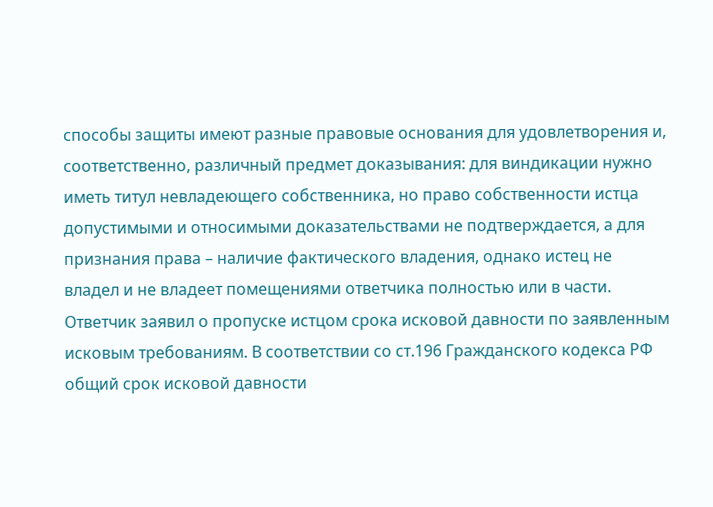способы защиты имеют разные правовые основания для удовлетворения и, соответственно, различный предмет доказывания: для виндикации нужно иметь титул невладеющего собственника, но право собственности истца допустимыми и относимыми доказательствами не подтверждается, а для признания права – наличие фактического владения, однако истец не владел и не владеет помещениями ответчика полностью или в части. Ответчик заявил о пропуске истцом срока исковой давности по заявленным исковым требованиям. В соответствии со ст.196 Гражданского кодекса РФ общий срок исковой давности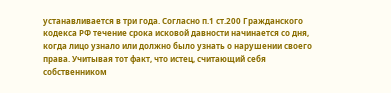устанавливается в три года. Согласно п.1 ст.200 Гражданского кодекса РФ течение срока исковой давности начинается со дня, когда лицо узнало или должно было узнать о нарушении своего права. Учитывая тот факт, что истец, считающий себя собственником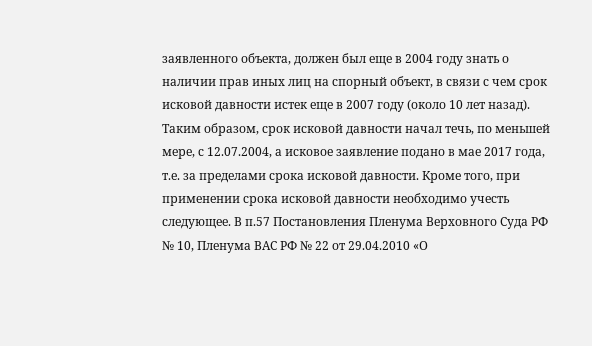заявленного объекта, должен был еще в 2004 году знать о наличии прав иных лиц на спорный объект, в связи с чем срок исковой давности истек еще в 2007 году (около 10 лет назад). Таким образом, срок исковой давности начал течь, по меньшей мере, с 12.07.2004, а исковое заявление подано в мае 2017 года, т.е. за пределами срока исковой давности. Кроме того, при применении срока исковой давности необходимо учесть следующее. В п.57 Постановления Пленума Верховного Суда РФ № 10, Пленума ВАС РФ № 22 от 29.04.2010 «О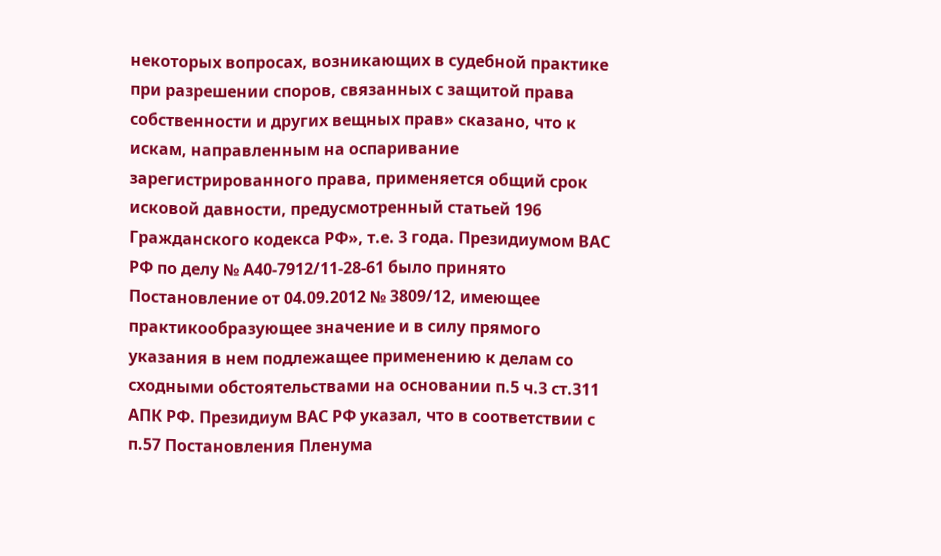некоторых вопросах, возникающих в судебной практике при разрешении споров, связанных с защитой права собственности и других вещных прав» сказано, что к искам, направленным на оспаривание зарегистрированного права, применяется общий срок исковой давности, предусмотренный статьей 196 Гражданского кодекса РФ», т.е. 3 года. Президиумом ВАС РФ по делу № А40-7912/11-28-61 было принято Постановление от 04.09.2012 № 3809/12, имеющее практикообразующее значение и в силу прямого указания в нем подлежащее применению к делам со сходными обстоятельствами на основании п.5 ч.3 ст.311 АПК РФ. Президиум ВАС РФ указал, что в соответствии с п.57 Постановления Пленума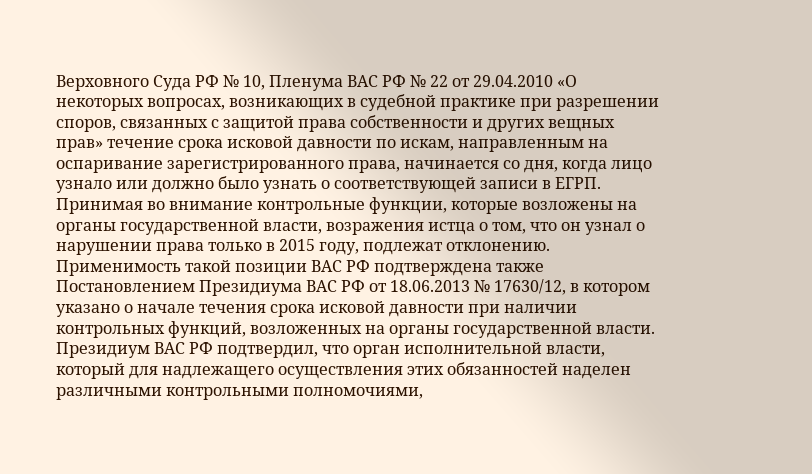Верховного Суда РФ № 10, Пленума ВАС РФ № 22 от 29.04.2010 «О некоторых вопросах, возникающих в судебной практике при разрешении споров, связанных с защитой права собственности и других вещных прав» течение срока исковой давности по искам, направленным на оспаривание зарегистрированного права, начинается со дня, когда лицо узнало или должно было узнать о соответствующей записи в ЕГРП. Принимая во внимание контрольные функции, которые возложены на органы государственной власти, возражения истца о том, что он узнал о нарушении права только в 2015 году, подлежат отклонению. Применимость такой позиции ВАС РФ подтверждена также Постановлением Президиума ВАС РФ от 18.06.2013 № 17630/12, в котором указано о начале течения срока исковой давности при наличии контрольных функций, возложенных на органы государственной власти. Президиум ВАС РФ подтвердил, что орган исполнительной власти, который для надлежащего осуществления этих обязанностей наделен различными контрольными полномочиями,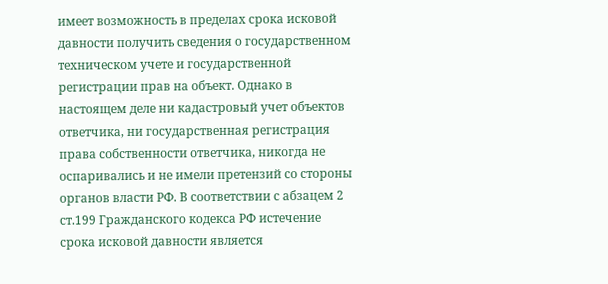имеет возможность в пределах срока исковой давности получить сведения о государственном техническом учете и государственной регистрации прав на объект. Однако в настоящем деле ни кадастровый учет объектов ответчика, ни государственная регистрация права собственности ответчика, никогда не оспаривались и не имели претензий со стороны органов власти РФ. В соответствии с абзацем 2 ст.199 Гражданского кодекса РФ истечение срока исковой давности является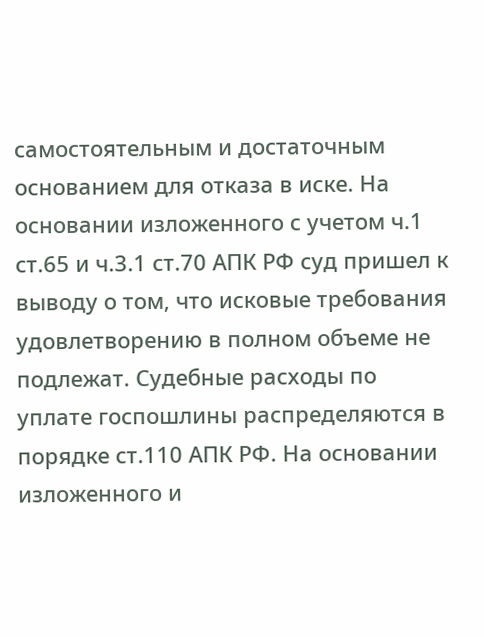самостоятельным и достаточным основанием для отказа в иске. На основании изложенного с учетом ч.1 ст.65 и ч.3.1 ст.70 АПК РФ суд пришел к выводу о том, что исковые требования удовлетворению в полном объеме не подлежат. Судебные расходы по уплате госпошлины распределяются в порядке ст.110 АПК РФ. На основании изложенного и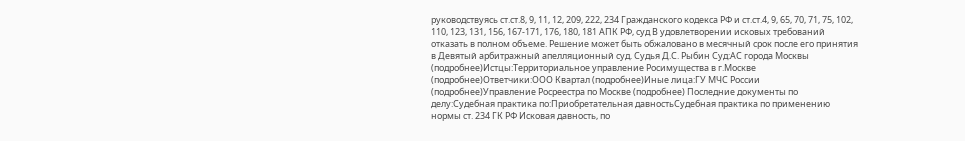руководствуясь ст.ст.8, 9, 11, 12, 209, 222, 234 Гражданского кодекса РФ и ст.ст.4, 9, 65, 70, 71, 75, 102, 110, 123, 131, 156, 167-171, 176, 180, 181 АПК РФ, суд В удовлетворении исковых требований отказать в полном объеме. Решение может быть обжаловано в месячный срок после его принятия в Девятый арбитражный апелляционный суд. Судья Д.С. Рыбин Суд:АС города Москвы (подробнее)Истцы:Территориальное управление Росимущества в г.Москве (подробнее)Ответчики:ООО Квартал (подробнее)Иные лица:ГУ МЧС России (подробнее)Управление Росреестра по Москве (подробнее) Последние документы по делу:Судебная практика по:Приобретательная давностьСудебная практика по применению нормы ст. 234 ГК РФ Исковая давность, по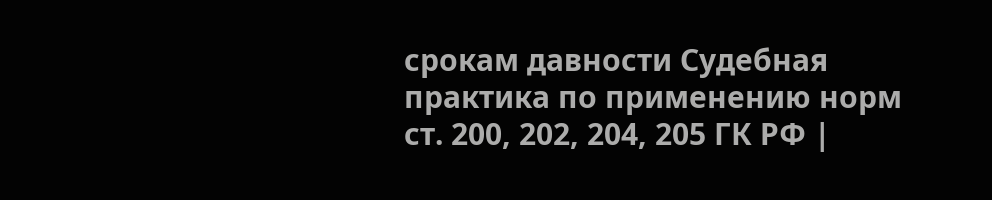срокам давности Судебная практика по применению норм ст. 200, 202, 204, 205 ГК РФ |